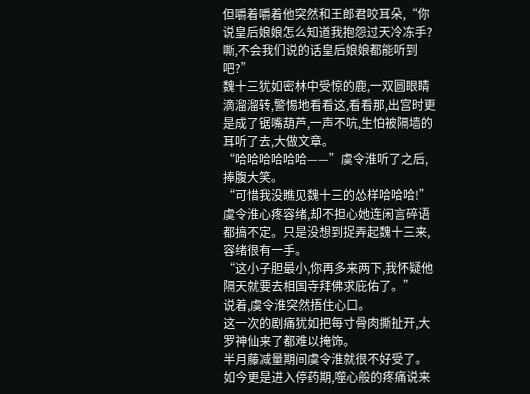但嚼着嚼着他突然和王郎君咬耳朵,“你说皇后娘娘怎么知道我抱怨过天冷冻手?嘶,不会我们说的话皇后娘娘都能听到吧?”
魏十三犹如密林中受惊的鹿,一双圆眼睛滴溜溜转,警惕地看看这,看看那,出宫时更是成了锯嘴葫芦,一声不吭,生怕被隔墙的耳听了去,大做文章。
“哈哈哈哈哈哈——”虞令淮听了之后,捧腹大笑。
“可惜我没瞧见魏十三的怂样哈哈哈!”
虞令淮心疼容绪,却不担心她连闲言碎语都搞不定。只是没想到捉弄起魏十三来,容绪很有一手。
“这小子胆最小,你再多来两下,我怀疑他隔天就要去相国寺拜佛求庇佑了。”
说着,虞令淮突然捂住心口。
这一次的剧痛犹如把每寸骨肉撕扯开,大罗神仙来了都难以掩饰。
半月藤减量期间虞令淮就很不好受了。如今更是进入停药期,噬心般的疼痛说来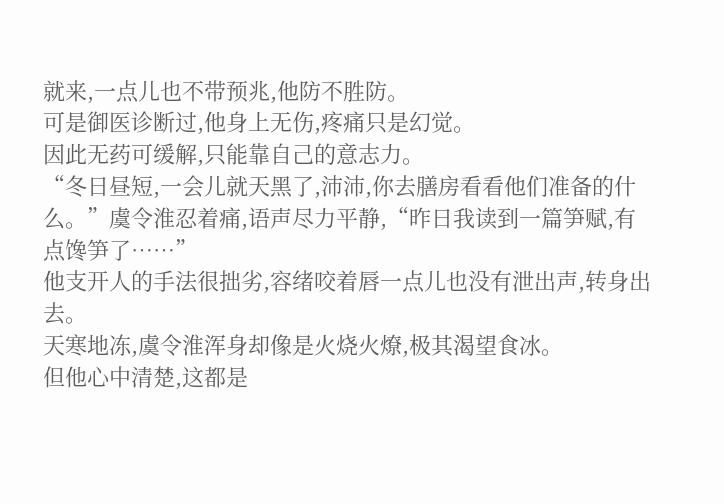就来,一点儿也不带预兆,他防不胜防。
可是御医诊断过,他身上无伤,疼痛只是幻觉。
因此无药可缓解,只能靠自己的意志力。
“冬日昼短,一会儿就天黑了,沛沛,你去膳房看看他们准备的什么。”虞令淮忍着痛,语声尽力平静,“昨日我读到一篇笋赋,有点馋笋了……”
他支开人的手法很拙劣,容绪咬着唇一点儿也没有泄出声,转身出去。
天寒地冻,虞令淮浑身却像是火烧火燎,极其渴望食冰。
但他心中清楚,这都是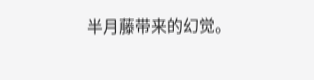半月藤带来的幻觉。